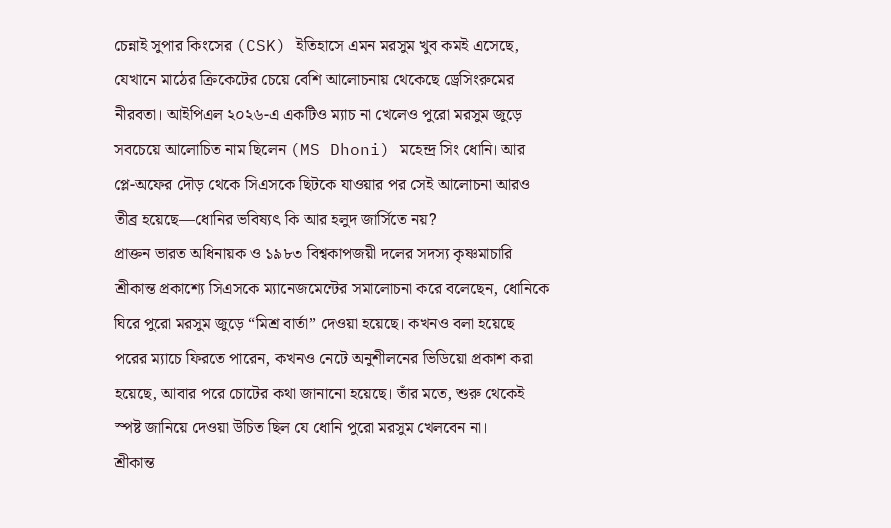চেন্নাই সুপার কিংসের (CSK) ইতিহাসে এমন মরসুম খুব কমই এসেছে, যেখানে মাঠের ক্রিকেটের চেয়ে বেশি আলোচনায় থেকেছে ড্রেসিংরুমের নীরবতা। আইপিএল ২০২৬-এ একটিও ম্যাচ না খেলেও পুরো মরসুম জুড়ে সবচেয়ে আলোচিত নাম ছিলেন (MS Dhoni) মহেন্দ্র সিং ধোনি। আর প্লে-অফের দৌড় থেকে সিএসকে ছিটকে যাওয়ার পর সেই আলোচনা আরও তীব্র হয়েছে—ধোনির ভবিষ্যৎ কি আর হলুদ জার্সিতে নয়?
প্রাক্তন ভারত অধিনায়ক ও ১৯৮৩ বিশ্বকাপজয়ী দলের সদস্য কৃষ্ণমাচারি শ্রীকান্ত প্রকাশ্যে সিএসকে ম্যানেজমেন্টের সমালোচনা করে বলেছেন, ধোনিকে ঘিরে পুরো মরসুম জুড়ে “মিশ্র বার্তা” দেওয়া হয়েছে। কখনও বলা হয়েছে পরের ম্যাচে ফিরতে পারেন, কখনও নেটে অনুশীলনের ভিডিয়ো প্রকাশ করা হয়েছে, আবার পরে চোটের কথা জানানো হয়েছে। তাঁর মতে, শুরু থেকেই স্পষ্ট জানিয়ে দেওয়া উচিত ছিল যে ধোনি পুরো মরসুম খেলবেন না।
শ্রীকান্ত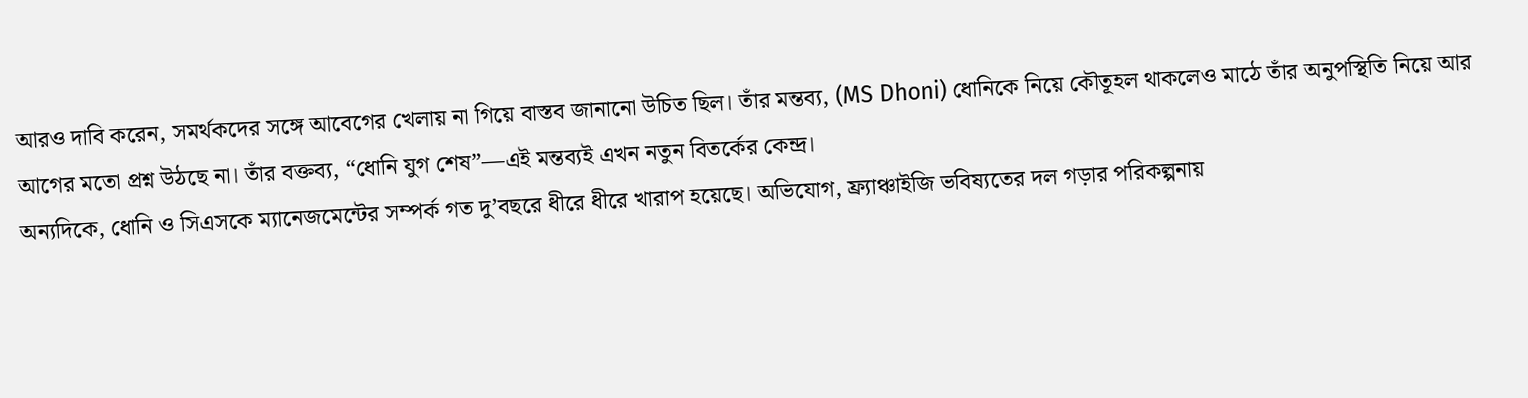আরও দাবি করেন, সমর্থকদের সঙ্গে আবেগের খেলায় না গিয়ে বাস্তব জানানো উচিত ছিল। তাঁর মন্তব্য, (MS Dhoni) ধোনিকে নিয়ে কৌতূহল থাকলেও মাঠে তাঁর অনুপস্থিতি নিয়ে আর আগের মতো প্রশ্ন উঠছে না। তাঁর বক্তব্য, “ধোনি যুগ শেষ”—এই মন্তব্যই এখন নতুন বিতর্কের কেন্দ্র।
অন্যদিকে, ধোনি ও সিএসকে ম্যানেজমেন্টের সম্পর্ক গত দু’বছরে ধীরে ধীরে খারাপ হয়েছে। অভিযোগ, ফ্র্যাঞ্চাইজি ভবিষ্যতের দল গড়ার পরিকল্পনায়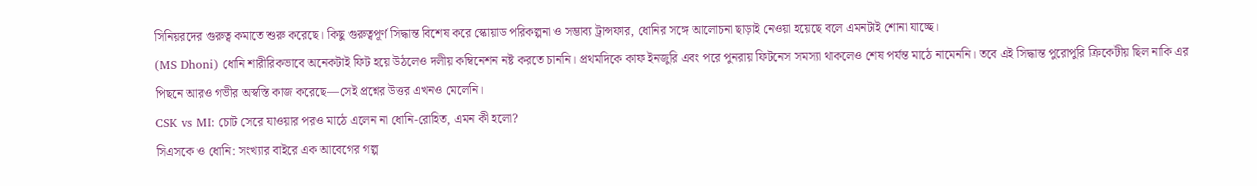সিনিয়রদের গুরুত্ব কমাতে শুরু করেছে। কিছু গুরুত্বপূর্ণ সিদ্ধান্ত বিশেষ করে স্কোয়াড পরিকল্পনা ও সম্ভাব্য ট্রান্সফার, ধোনির সঙ্গে আলোচনা ছাড়াই নেওয়া হয়েছে বলে এমনটাই শোনা যাচ্ছে।
(MS Dhoni) ধোনি শারীরিকভাবে অনেকটাই ফিট হয়ে উঠলেও দলীয় কম্বিনেশন নষ্ট করতে চাননি। প্রথমদিকে কাফ ইনজুরি এবং পরে পুনরায় ফিটনেস সমস্যা থাকলেও শেষ পর্যন্ত মাঠে নামেননি। তবে এই সিদ্ধান্ত পুরোপুরি ক্রিকেটীয় ছিল নাকি এর পিছনে আরও গভীর অস্বস্তি কাজ করেছে—সেই প্রশ্নের উত্তর এখনও মেলেনি।
CSK vs MI: চোট সেরে যাওয়ার পরও মাঠে এলেন না ধোনি-রোহিত, এমন কী হলো?
সিএসকে ও ধোনি: সংখ্যার বাইরে এক আবেগের গল্প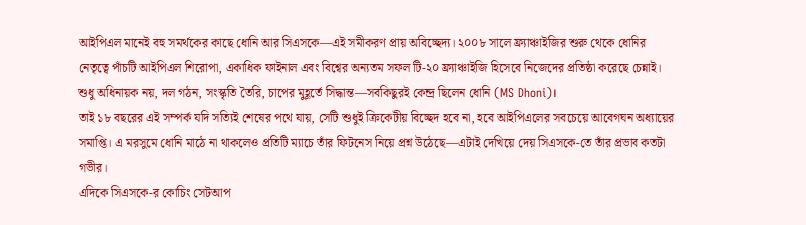আইপিএল মানেই বহু সমর্থকের কাছে ধোনি আর সিএসকে—এই সমীকরণ প্রায় অবিচ্ছেদ্য। ২০০৮ সালে ফ্র্যাঞ্চাইজির শুরু থেকে ধোনির নেতৃত্বে পাঁচটি আইপিএল শিরোপা, একাধিক ফাইনাল এবং বিশ্বের অন্যতম সফল টি-২০ ফ্র্যাঞ্চাইজি হিসেবে নিজেদের প্রতিষ্ঠা করেছে চেন্নাই। শুধু অধিনায়ক নয়, দল গঠন, সংস্কৃতি তৈরি, চাপের মুহূর্তে সিদ্ধান্ত—সবকিছুরই কেন্দ্র ছিলেন ধোনি (MS Dhoni)।
তাই ১৮ বছরের এই সম্পর্ক যদি সত্যিই শেষের পথে যায়, সেটি শুধুই ক্রিকেটীয় বিচ্ছেদ হবে না, হবে আইপিএলের সবচেয়ে আবেগঘন অধ্যায়ের সমাপ্তি। এ মরসুমে ধোনি মাঠে না থাকলেও প্রতিটি ম্যাচে তাঁর ফিটনেস নিয়ে প্রশ্ন উঠেছে—এটাই দেখিয়ে দেয় সিএসকে-তে তাঁর প্রভাব কতটা গভীর।
এদিকে সিএসকে-র কোচিং সেটআপ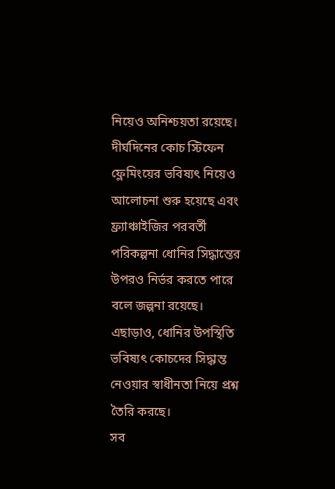নিয়েও অনিশ্চয়তা রয়েছে। দীর্ঘদিনের কোচ স্টিফেন ফ্লেমিংয়ের ভবিষ্যৎ নিয়েও আলোচনা শুরু হয়েছে এবং ফ্র্যাঞ্চাইজির পরবর্তী পরিকল্পনা ধোনির সিদ্ধান্তের উপরও নির্ভর করতে পারে বলে জল্পনা রয়েছে। এছাড়াও, ধোনির উপস্থিতি ভবিষ্যৎ কোচদের সিদ্ধান্ত নেওয়ার স্বাধীনতা নিয়ে প্রশ্ন তৈরি করছে।
সব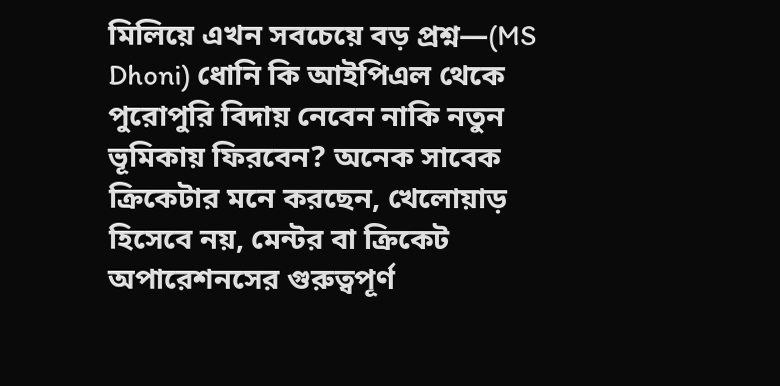মিলিয়ে এখন সবচেয়ে বড় প্রশ্ন—(MS Dhoni) ধোনি কি আইপিএল থেকে পুরোপুরি বিদায় নেবেন নাকি নতুন ভূমিকায় ফিরবেন? অনেক সাবেক ক্রিকেটার মনে করছেন, খেলোয়াড় হিসেবে নয়, মেন্টর বা ক্রিকেট অপারেশনসের গুরুত্বপূর্ণ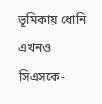ভূমিকায় ধোনি এখনও সিএসকে-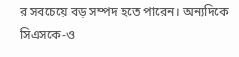র সবচেয়ে বড় সম্পদ হতে পারেন। অন্যদিকে সিএসকে-ও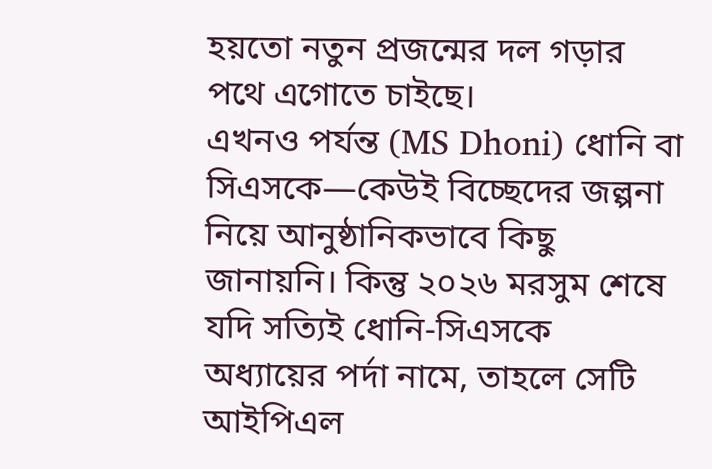হয়তো নতুন প্রজন্মের দল গড়ার পথে এগোতে চাইছে।
এখনও পর্যন্ত (MS Dhoni) ধোনি বা সিএসকে—কেউই বিচ্ছেদের জল্পনা নিয়ে আনুষ্ঠানিকভাবে কিছু জানায়নি। কিন্তু ২০২৬ মরসুম শেষে যদি সত্যিই ধোনি-সিএসকে অধ্যায়ের পর্দা নামে, তাহলে সেটি আইপিএল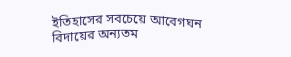ইতিহাসের সবচেয়ে আবেগঘন বিদায়ের অন্যতম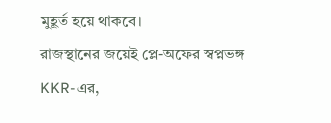মুহূর্ত হয়ে থাকবে।
রাজস্থানের জয়েই প্লে-অফের স্বপ্নভঙ্গ KKR-এর,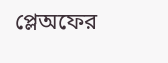প্লেঅফের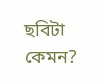ছবিটা কেমন?